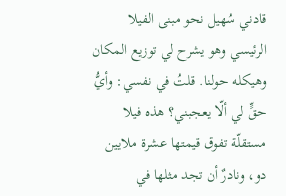قادني سُهيل نحو مبنى الفيلا الرئيسي وهو يشرح لي توزيع المكان وهيكله حولنا. قلتُ في نفسي: وأيُّ حقٍّ لي ألّا يعجبني؟ هذه فيلا مستقلّة تفوق قيمتها عشرة ملايين دو، ونادرٌ أن تجد مثلها في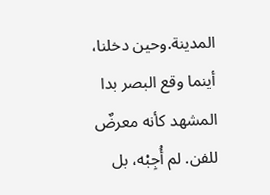المدينة.وحين دخلنا، أينما وقع البصر بدا المشهد كأنه معرضٌ للفن. لم أُجِبْه، بل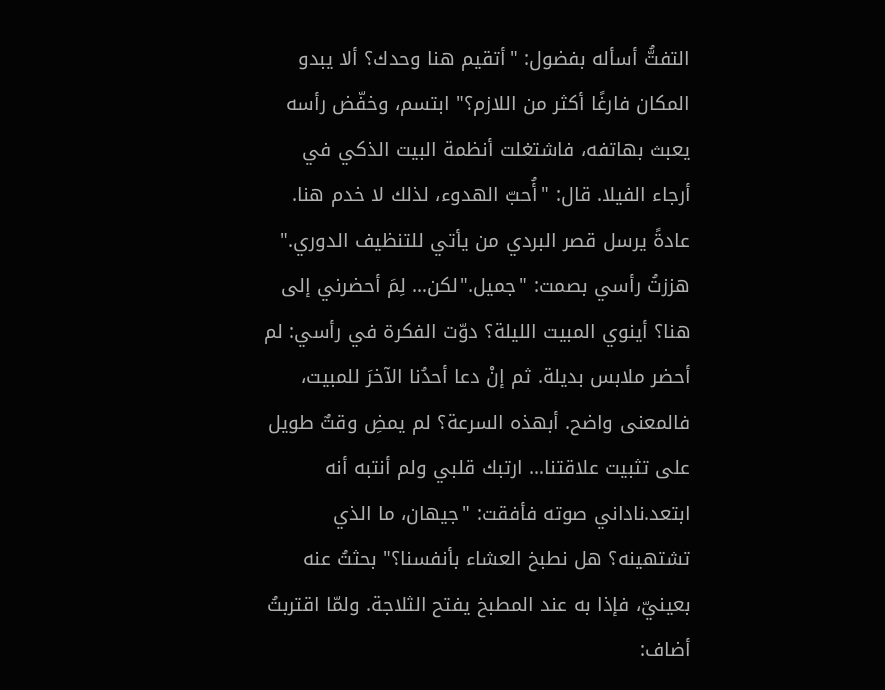التفتُّ أسأله بفضول: "أتقيم هنا وحدك؟ ألا يبدو المكان فارغًا أكثر من اللازم؟" ابتسم، وخفّض رأسه يعبث بهاتفه، فاشتغلت أنظمة البيت الذكي في أرجاء الفيلا. قال: "أُحبّ الهدوء، لذلك لا خدم هنا. عادةً يرسل قصر البردي من يأتي للتنظيف الدوري." هززتُ رأسي بصمت: "جميل."لكن… لِمَ أحضرني إلى هنا؟ أينوي المبيت الليلة؟ دوّت الفكرة في رأسي: لم أحضر ملابس بديلة. ثم إنْ دعا أحدُنا الآخرَ للمبيت، فالمعنى واضح. أبهذه السرعة؟ لم يمضِ وقتٌ طويل على تثبيت علاقتنا… ارتبك قلبي ولم أنتبه أنه ابتعد.ناداني صوته فأفقت: "جيهان، ما الذي تشتهينه؟ هل نطبخ العشاء بأنفسنا؟" بحثتُ عنه بعينيّ، فإذا به عند المطبخ يفتح الثلاجة. ولمّا اقتربتُ أضاف: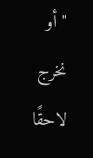"أو نخرج لاحقًا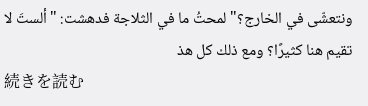ونتعشّى في الخارج؟" لمحتُ ما في الثلاجة فدهشت: "ألستَ لا تقيم هنا كثيرًا؟ ومع ذلك كل هذ
続きを読む